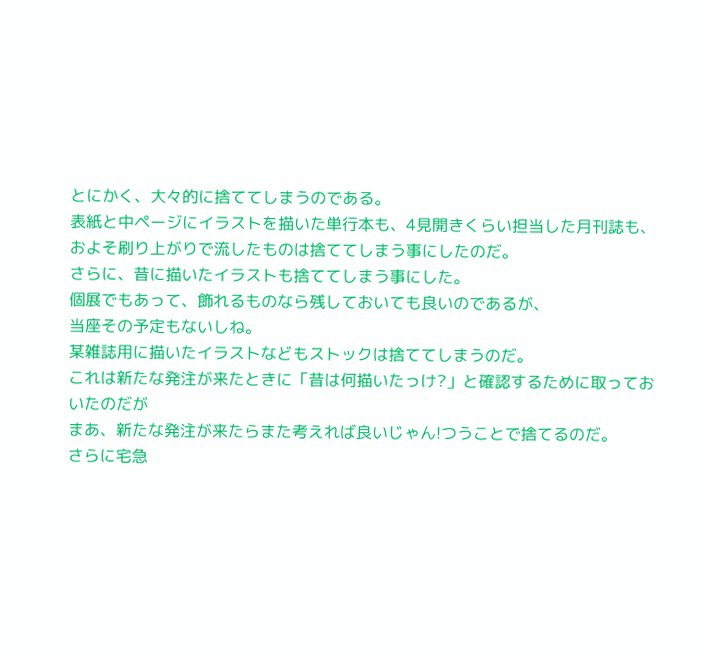とにかく、大々的に捨ててしまうのである。
表紙と中ページにイラストを描いた単行本も、4見開きくらい担当した月刊誌も、
およそ刷り上がりで流したものは捨ててしまう事にしたのだ。
さらに、昔に描いたイラストも捨ててしまう事にした。
個展でもあって、飾れるものなら残しておいても良いのであるが、
当座その予定もないしね。
某雑誌用に描いたイラストなどもストックは捨ててしまうのだ。
これは新たな発注が来たときに「昔は何描いたっけ?」と確認するために取っておいたのだが
まあ、新たな発注が来たらまた考えれば良いじゃん!つうことで捨てるのだ。
さらに宅急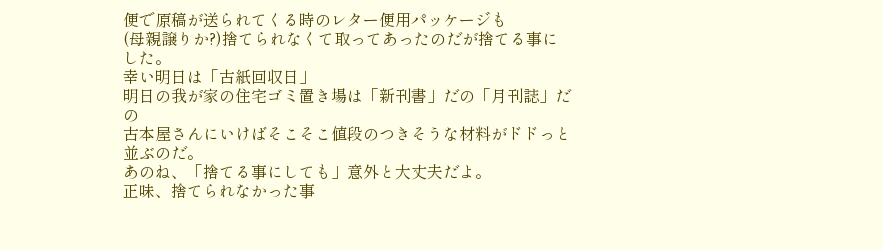便で原稿が送られてくる時のレター便用パッケージも
(母親譲りか?)捨てられなくて取ってあったのだが捨てる事にした。
幸い明日は「古紙回収日」
明日の我が家の住宅ゴミ置き場は「新刊書」だの「月刊誌」だの
古本屋さんにいけばそこそこ値段のつきそうな材料がドドっと並ぶのだ。
あのね、「捨てる事にしても」意外と大丈夫だよ。
正味、捨てられなかった事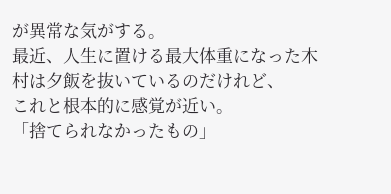が異常な気がする。
最近、人生に置ける最大体重になった木村は夕飯を抜いているのだけれど、
これと根本的に感覚が近い。
「捨てられなかったもの」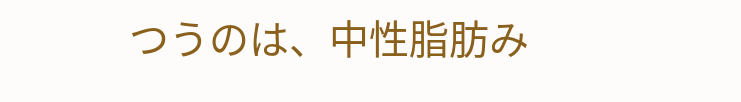つうのは、中性脂肪み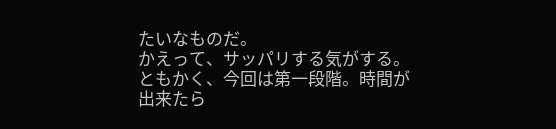たいなものだ。
かえって、サッパリする気がする。
ともかく、今回は第一段階。時間が出来たら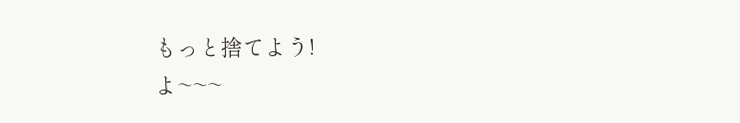もっと捨てよう!
よ~~~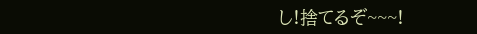し!捨てるぞ~~~!